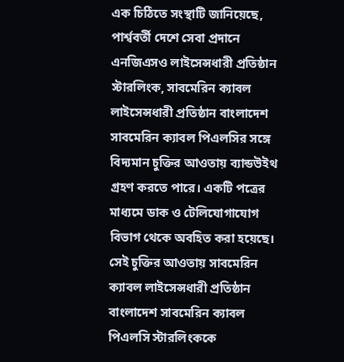এক চিঠিতে সংস্থাটি জানিয়েছে, পার্শ্ববর্তী দেশে সেবা প্রদানে এনজিএসও লাইসেন্সধারী প্রতিষ্ঠান স্টারলিংক, সাবমেরিন ক্যাবল লাইসেন্সধারী প্রতিষ্ঠান বাংলাদেশ সাবমেরিন ক্যাবল পিএলসির সঙ্গে বিদ্যমান চুক্তির আওতায় ব্যান্ডউইথ গ্রহণ করতে পারে। একটি পত্রের মাধ্যমে ডাক ও টেলিযোগাযোগ বিভাগ থেকে অবহিত করা হয়েছে।
সেই চুক্তির আওতায় সাবমেরিন ক্যাবল লাইসেন্সধারী প্রতিষ্ঠান বাংলাদেশ সাবমেরিন ক্যাবল পিএলসি স্টারলিংককে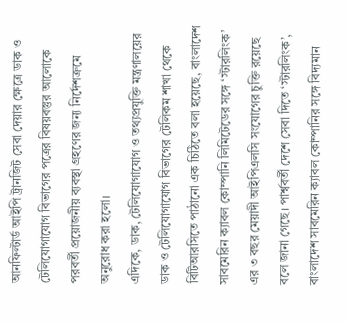আনফিল্টার্ড আইপি ট্রানজিট সেবা দেয়ার ক্ষেত্রে ডাক ও টেলিযোগাযোগ বিভাগের পত্রের বিষয়বস্তুর আলোকে পরবর্তী প্রয়োজনীয় ব্যবস্থা গ্রহণের জন্য নির্দেশক্রমে অনুরোধ করা হলো।
এদিকে, ডাক, টেলিযোগাযোগ ও তথ্যপ্রযুক্তি মন্ত্রণালয়ের ডাক ও টেলিযোগাযোগ বিভাগের টেলিকম শাখা থেকে বিটিআরসিতে পাঠানো এক চিঠিতে বলা হয়েছে, বাংলাদেশ সাবমেরিন ক্যাবল কোম্পানি লিমিটেডের সঙ্গে ‘স্টারলিংক’ এর ৩ বছর মেয়াদী আইপিএলসি সংযোগের চুক্তি রয়েছে বলে জানা গেছে। পার্শ্ববর্তী দেশে সেবা দিতে ‘স্টারলিংক’, বাংলাদেশ সাবমেরিন ক্যাবল কোম্পানির সঙ্গে বিদ্যমান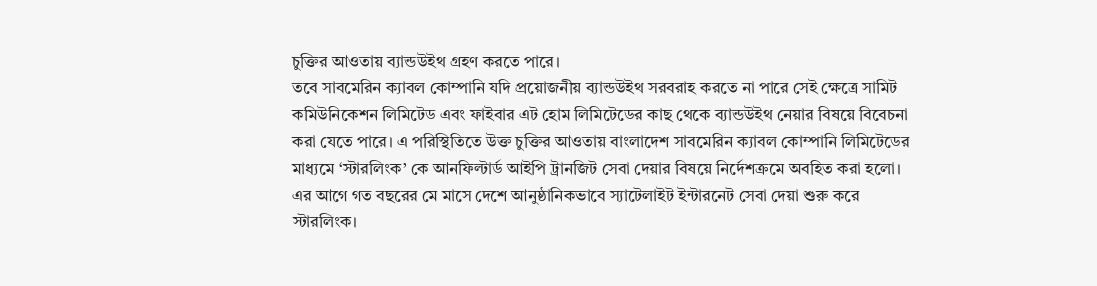চুক্তির আওতায় ব্যান্ডউইথ গ্রহণ করতে পারে।
তবে সাবমেরিন ক্যাবল কোম্পানি যদি প্রয়োজনীয় ব্যান্ডউইথ সরবরাহ করতে না পারে সেই ক্ষেত্রে সামিট কমিউনিকেশন লিমিটেড এবং ফাইবার এট হোম লিমিটেডের কাছ থেকে ব্যান্ডউইথ নেয়ার বিষয়ে বিবেচনা করা যেতে পারে। এ পরিস্থিতিতে উক্ত চুক্তির আওতায় বাংলাদেশ সাবমেরিন ক্যাবল কোম্পানি লিমিটেডের মাধ্যমে ‘স্টারলিংক’ কে আনফিল্টার্ড আইপি ট্রানজিট সেবা দেয়ার বিষয়ে নির্দেশক্রমে অবহিত করা হলো।
এর আগে গত বছরের মে মাসে দেশে আনুষ্ঠানিকভাবে স্যাটেলাইট ইন্টারনেট সেবা দেয়া শুরু করে স্টারলিংক।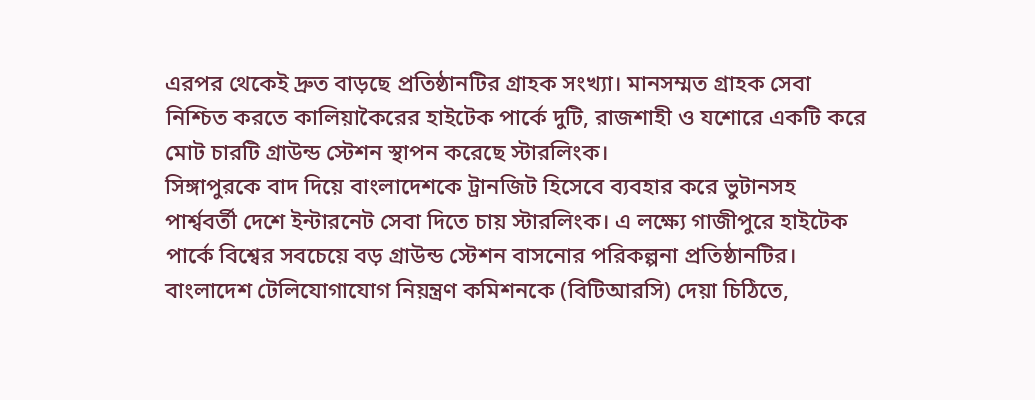এরপর থেকেই দ্রুত বাড়ছে প্রতিষ্ঠানটির গ্রাহক সংখ্যা। মানসম্মত গ্রাহক সেবা নিশ্চিত করতে কালিয়াকৈরের হাইটেক পার্কে দুটি, রাজশাহী ও যশোরে একটি করে মোট চারটি গ্রাউন্ড স্টেশন স্থাপন করেছে স্টারলিংক।
সিঙ্গাপুরকে বাদ দিয়ে বাংলাদেশকে ট্রানজিট হিসেবে ব্যবহার করে ভুটানসহ পার্শ্ববর্তী দেশে ইন্টারনেট সেবা দিতে চায় স্টারলিংক। এ লক্ষ্যে গাজীপুরে হাইটেক পার্কে বিশ্বের সবচেয়ে বড় গ্রাউন্ড স্টেশন বাসনোর পরিকল্পনা প্রতিষ্ঠানটির। বাংলাদেশ টেলিযোগাযোগ নিয়ন্ত্রণ কমিশনকে (বিটিআরসি) দেয়া চিঠিতে,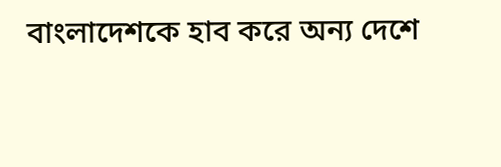বাংলাদেশকে হাব করে অন্য দেশে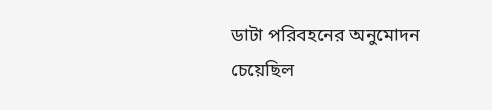ডাটা পরিবহনের অনুমোদন চেয়েছিল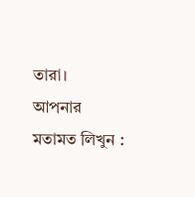তারা।
আপনার মতামত লিখুন :